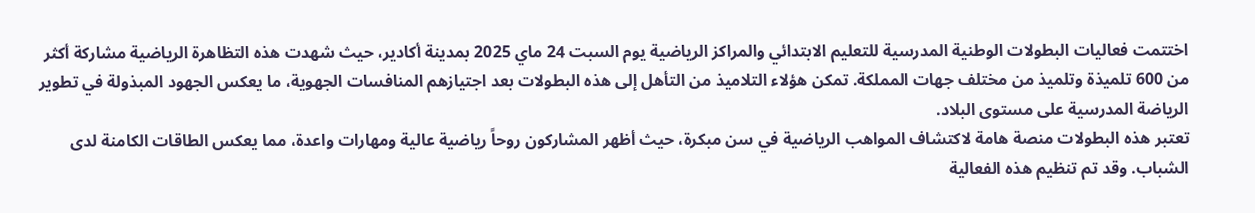اختتمت فعاليات البطولات الوطنية المدرسية للتعليم الابتدائي والمراكز الرياضية يوم السبت 24 ماي 2025 بمدينة أكادير، حيث شهدت هذه التظاهرة الرياضية مشاركة أكثر من 600 تلميذة وتلميذ من مختلف جهات المملكة. تمكن هؤلاء التلاميذ من التأهل إلى هذه البطولات بعد اجتيازهم المنافسات الجهوية، ما يعكس الجهود المبذولة في تطوير الرياضة المدرسية على مستوى البلاد.
تعتبر هذه البطولات منصة هامة لاكتشاف المواهب الرياضية في سن مبكرة، حيث أظهر المشاركون روحاً رياضية عالية ومهارات واعدة، مما يعكس الطاقات الكامنة لدى الشباب. وقد تم تنظيم هذه الفعالية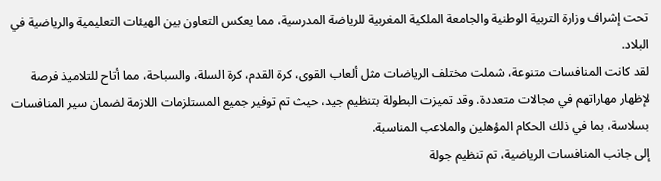تحت إشراف وزارة التربية الوطنية والجامعة الملكية المغربية للرياضة المدرسية، مما يعكس التعاون بين الهيئات التعليمية والرياضية في البلاد.
لقد كانت المنافسات متنوعة، شملت مختلف الرياضات مثل ألعاب القوى، كرة القدم، كرة السلة، والسباحة، مما أتاح للتلاميذ فرصة لإظهار مهاراتهم في مجالات متعددة. وقد تميزت البطولة بتنظيم جيد، حيث تم توفير جميع المستلزمات اللازمة لضمان سير المنافسات بسلاسة، بما في ذلك الحكام المؤهلين والملاعب المناسبة.
إلى جانب المنافسات الرياضية، تم تنظيم جولة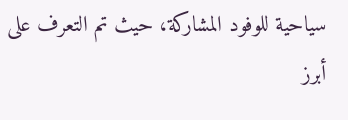سياحية للوفود المشاركة، حيث تم التعرف على أبرز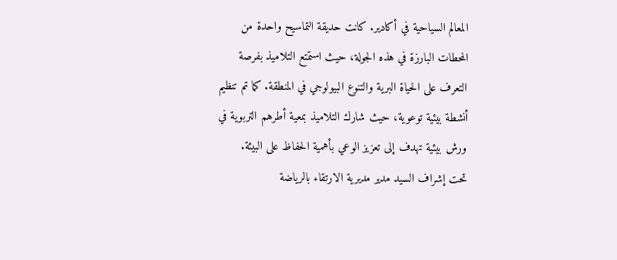المعالم السياحية في أكادير. كانت حديقة التماسيح واحدة من المحطات البارزة في هذه الجولة، حيث استمتع التلاميذ بفرصة التعرف على الحياة البرية والتنوع البيولوجي في المنطقة. كما تم تنظيم أنشطة بيئية توعوية، حيث شارك التلاميذ بمعية أطرهم التربوية في ورش بيئية تهدف إلى تعزيز الوعي بأهمية الحفاظ على البيئة.
تحت إشراف السيد مدير مديرية الارتقاء بالرياضة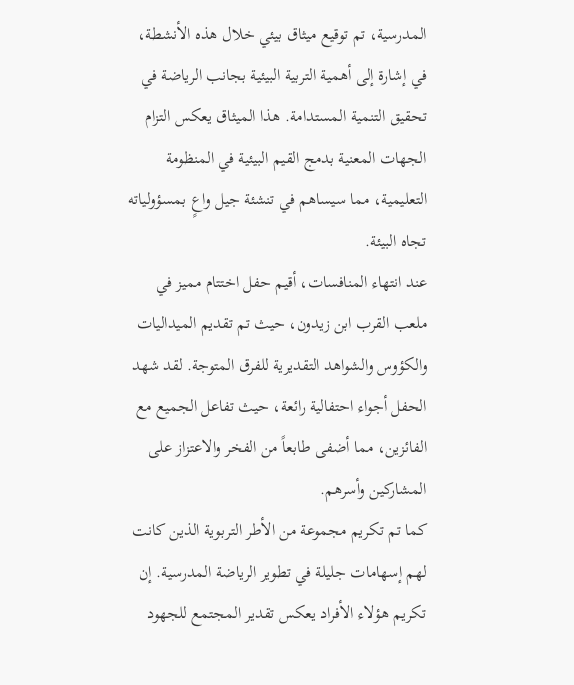المدرسية، تم توقيع ميثاق بيئي خلال هذه الأنشطة، في إشارة إلى أهمية التربية البيئية بجانب الرياضة في تحقيق التنمية المستدامة. هذا الميثاق يعكس التزام الجهات المعنية بدمج القيم البيئية في المنظومة التعليمية، مما سيساهم في تنشئة جيل واعٍ بمسؤولياته تجاه البيئة.
عند انتهاء المنافسات، أقيم حفل اختتام مميز في ملعب القرب ابن زيدون، حيث تم تقديم الميداليات والكؤوس والشواهد التقديرية للفرق المتوجة. لقد شهد الحفل أجواء احتفالية رائعة، حيث تفاعل الجميع مع الفائزين، مما أضفى طابعاً من الفخر والاعتزاز على المشاركين وأسرهم.
كما تم تكريم مجموعة من الأطر التربوية الذين كانت لهم إسهامات جليلة في تطوير الرياضة المدرسية. إن تكريم هؤلاء الأفراد يعكس تقدير المجتمع للجهود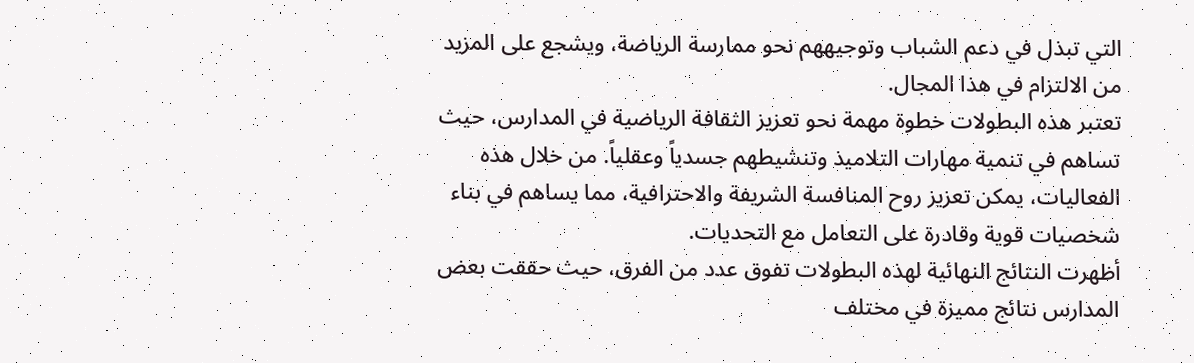التي تبذل في دعم الشباب وتوجيههم نحو ممارسة الرياضة، ويشجع على المزيد من الالتزام في هذا المجال.
تعتبر هذه البطولات خطوة مهمة نحو تعزيز الثقافة الرياضية في المدارس، حيث تساهم في تنمية مهارات التلاميذ وتنشيطهم جسدياً وعقلياً. من خلال هذه الفعاليات، يمكن تعزيز روح المنافسة الشريفة والاحترافية، مما يساهم في بناء شخصيات قوية وقادرة على التعامل مع التحديات.
أظهرت النتائج النهائية لهذه البطولات تفوق عدد من الفرق، حيث حققت بعض المدارس نتائج مميزة في مختلف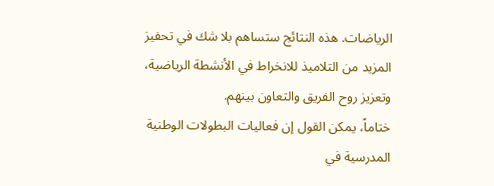الرياضات. هذه النتائج ستساهم بلا شك في تحفيز المزيد من التلاميذ للانخراط في الأنشطة الرياضية، وتعزيز روح الفريق والتعاون بينهم.
ختاماً، يمكن القول إن فعاليات البطولات الوطنية المدرسية في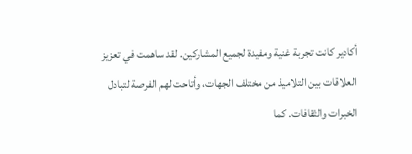أكادير كانت تجربة غنية ومفيدة لجميع المشاركين. لقد ساهمت في تعزيز العلاقات بين التلاميذ من مختلف الجهات، وأتاحت لهم الفرصة لتبادل الخبرات والثقافات. كما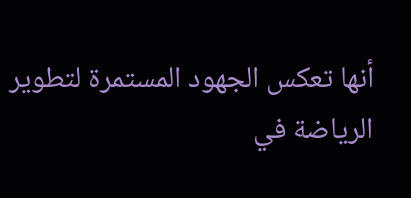أنها تعكس الجهود المستمرة لتطوير الرياضة في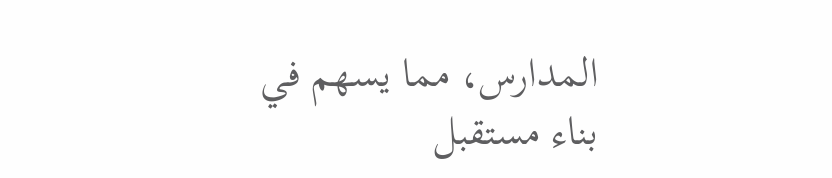المدارس، مما يسهم في بناء مستقبل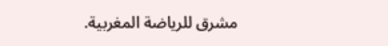مشرق للرياضة المغربية.